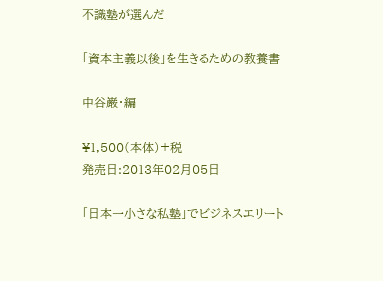不識塾が選んだ

「資本主義以後」を生きるための教養書

中谷巌・編

¥1,500(本体)+税
発売日:2013年02月05日

「日本一小さな私塾」でビジネスエリート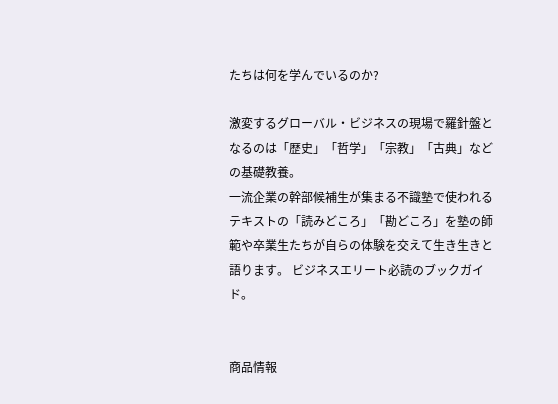たちは何を学んでいるのか?

激変するグローバル・ビジネスの現場で羅針盤となるのは「歴史」「哲学」「宗教」「古典」などの基礎教養。
一流企業の幹部候補生が集まる不識塾で使われるテキストの「読みどころ」「勘どころ」を塾の師範や卒業生たちが自らの体験を交えて生き生きと語ります。 ビジネスエリート必読のブックガイド。


商品情報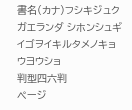書名(カナ)フシキジュクガエランダ シホンシュギイゴヲイキルタメノキョウヨウショ
判型四六判
ページ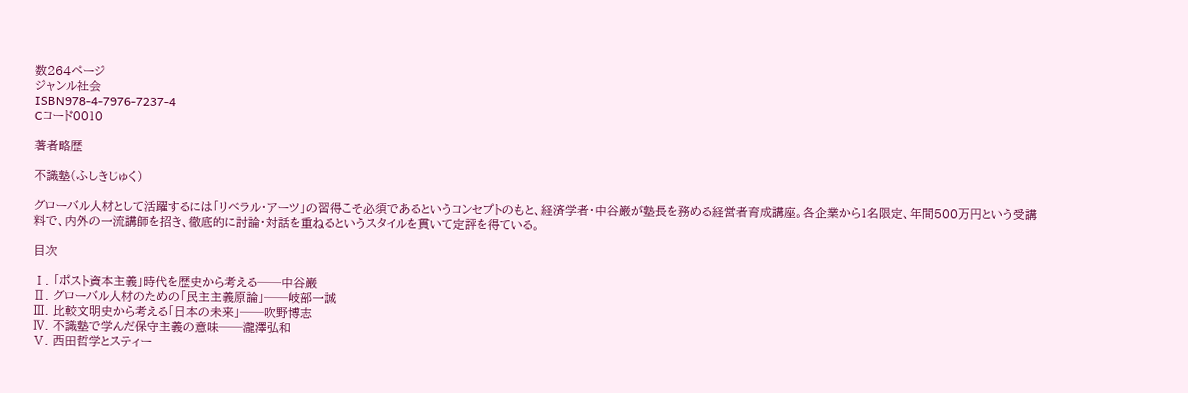数264ページ
ジャンル社会
ISBN978-4-7976-7237-4
Cコード0010

著者略歴

不識塾(ふしきじゅく)

グローバル人材として活躍するには「リベラル・アーツ」の習得こそ必須であるというコンセプトのもと、経済学者・中谷巌が塾長を務める経営者育成講座。各企業から1名限定、年間500万円という受講料で、内外の一流講師を招き、徹底的に討論・対話を重ねるというスタイルを貫いて定評を得ている。

目次

Ⅰ. 「ポスト資本主義」時代を歴史から考える──中谷巌
Ⅱ. グローバル人材のための「民主主義原論」──岐部一誠
Ⅲ. 比較文明史から考える「日本の未来」──吹野博志
Ⅳ. 不識塾で学んだ保守主義の意味──瀧澤弘和
Ⅴ. 西田哲学とスティー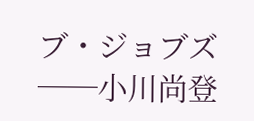ブ・ジョブズ──小川尚登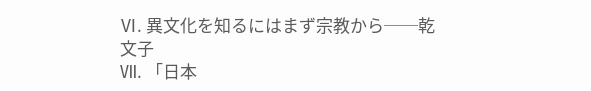Ⅵ. 異文化を知るにはまず宗教から──乾文子
Ⅶ. 「日本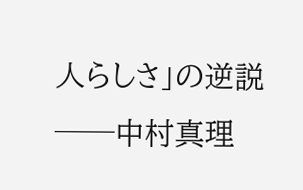人らしさ」の逆説──中村真理